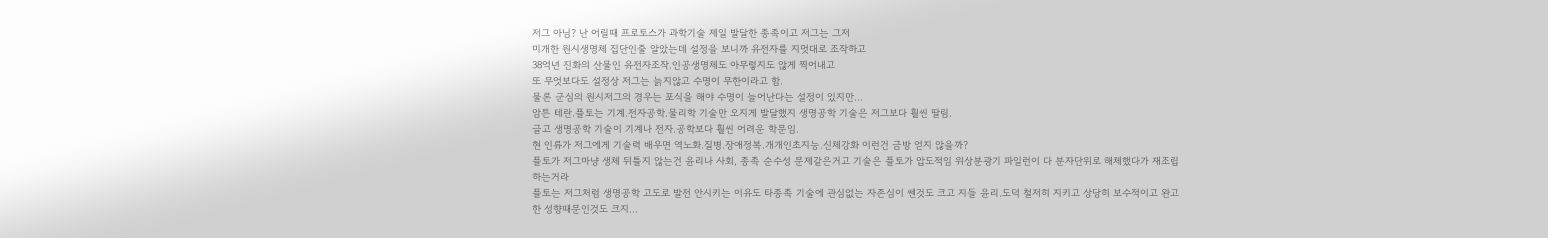저그 아님? 난 어릴때 프로토스가 과학기술 제일 발달한 종족이고 저그는 그저
미개한 원시생명체 집단인줄 알았는데 설정을 보니까 유전자를 지멋대로 조작하고
38억년 진화의 산물인 유전자조작.인공생명체도 아무렇지도 않게 찍어내고
또 무엇보다도 설정상 저그는 늙지않고 수명이 무한이라고 함.
물론 군심의 원시저그의 경우는 포식을 해야 수명이 늘어난다는 설정이 있지만...
암튼 테란.플토는 기계.전자공학.물리학 기술만 오지게 발달했지 생명공학 기술은 저그보다 훨씬 딸림.
글고 생명공학 기술이 기계나 전자.공학보다 훨씬 어려운 학문임.
현 인류가 저그에게 기술력 배우면 역노화.질병.장애정복.개개인초지능.신체강화 이런건 금방 얻지 않을까?
플토가 저그마냥 생체 뒤틀지 않는건 윤리나 사회, 종족 순수성 문제같은거고 기술은 플토가 압도적임 위상분광기 파일런이 다 분자단위로 해체했다가 재조립하는거라
플토는 저그처럼 생명공학 고도로 발전 안시키는 이유도 타종족 기술에 관심없는 자존심이 쎈것도 크고 지들 윤리.도덕 철저히 지키고 상당히 보수적이고 완고한 성향때문인것도 크지...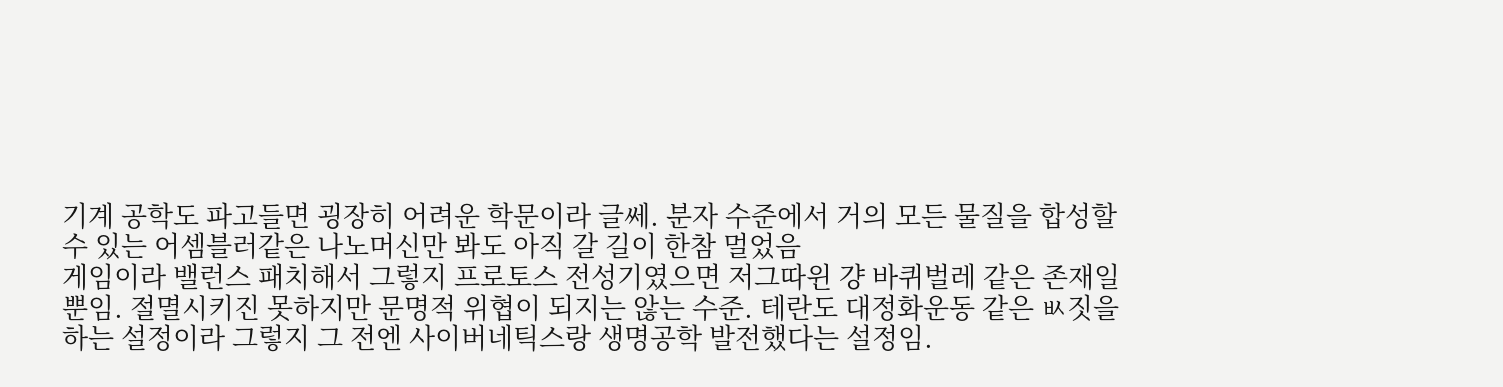기계 공학도 파고들면 굉장히 어려운 학문이라 글쎄. 분자 수준에서 거의 모든 물질을 합성할 수 있는 어셈블러같은 나노머신만 봐도 아직 갈 길이 한참 멀었음
게임이라 밸런스 패치해서 그렇지 프로토스 전성기였으면 저그따윈 걍 바퀴벌레 같은 존재일 뿐임. 절멸시키진 못하지만 문명적 위협이 되지는 않는 수준. 테란도 대정화운동 같은 ㅄ짓을 하는 설정이라 그렇지 그 전엔 사이버네틱스랑 생명공학 발전했다는 설정임.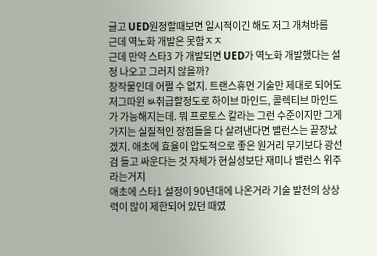글고 UED원정할때보면 일시적이긴 해도 저그 개쳐바름
근데 역노화 개발은 못함ㅈㅈ
근데 만약 스타3 가 개발되면 UED가 역노화 개발했다는 설정 나오고 그러지 않을까?
창작물인데 어쩔 수 없지. 트랜스휴먼 기술만 제대로 되어도 저그따윈 ㅄ취급할정도로 하이브 마인드, 콜렉티브 마인드가 가능해지는데. 뭐 프로토스 칼라는 그런 수준이지만 그게 가지는 실질적인 장점들을 다 살려낸다면 밸런스는 끝장났겠지. 애초에 효율이 압도적으로 좋은 원거리 무기보다 광선검 들고 싸운다는 것 자체가 현실성보단 재미나 밸런스 위주라는거지
애초에 스타1 설정이 90년대에 나온거라 기술 발전의 상상력이 많이 제한되어 있던 때였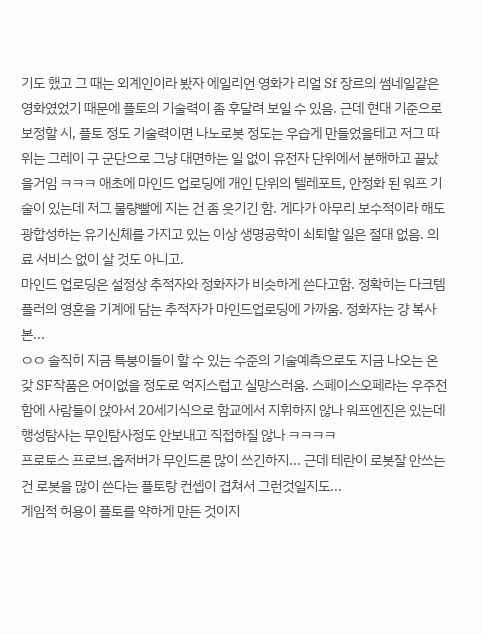기도 했고 그 때는 외계인이라 봤자 에일리언 영화가 리얼 Sf 장르의 썸네일같은 영화였었기 때문에 플토의 기술력이 좀 후달려 보일 수 있음. 근데 현대 기준으로 보정할 시, 플토 정도 기술력이면 나노로봇 정도는 우습게 만들었을테고 저그 따위는 그레이 구 군단으로 그냥 대면하는 일 없이 유전자 단위에서 분해하고 끝났을거임 ㅋㅋㅋ 애초에 마인드 업로딩에 개인 단위의 텔레포트, 안정화 된 워프 기술이 있는데 저그 물량빨에 지는 건 좀 웃기긴 함. 게다가 아무리 보수적이라 해도 광합성하는 유기신체를 가지고 있는 이상 생명공학이 쇠퇴할 일은 절대 없음. 의료 서비스 없이 살 것도 아니고.
마인드 업로딩은 설정상 추적자와 정화자가 비슷하게 쓴다고함. 정확히는 다크템플러의 영혼을 기계에 담는 추적자가 마인드업로딩에 가까움. 정화자는 걍 복사본...
ㅇㅇ 솔직히 지금 특붕이들이 할 수 있는 수준의 기술예측으로도 지금 나오는 온갖 SF작품은 어이없을 정도로 억지스럽고 실망스러움. 스페이스오페라는 우주전함에 사람들이 앉아서 20세기식으로 함교에서 지휘하지 않나 워프엔진은 있는데 행성탐사는 무인탐사정도 안보내고 직접하질 않나 ㅋㅋㅋㅋ
프로토스 프로브.옵저버가 무인드론 많이 쓰긴하지... 근데 테란이 로봇잘 안쓰는건 로봇을 많이 쓴다는 플토랑 컨셉이 겹쳐서 그런것일지도...
게임적 허용이 플토를 약하게 만든 것이지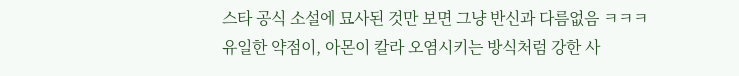스타 공식 소설에 묘사된 것만 보면 그냥 반신과 다름없음 ㅋㅋㅋ 유일한 약점이, 아몬이 칼라 오염시키는 방식처럼 강한 사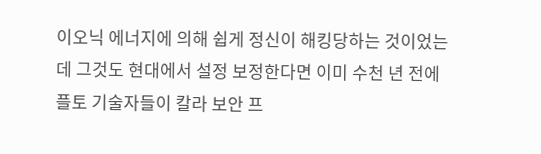이오닉 에너지에 의해 쉽게 정신이 해킹당하는 것이었는데 그것도 현대에서 설정 보정한다면 이미 수천 년 전에 플토 기술자들이 칼라 보안 프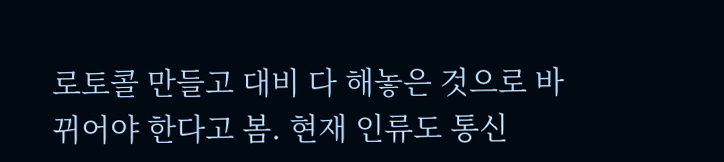로토콜 만들고 대비 다 해놓은 것으로 바뀌어야 한다고 봄. 현재 인류도 통신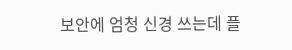보안에 엄청 신경 쓰는데 플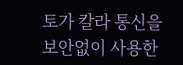토가 칼라 통신을 보안없이 사용한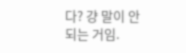다? 걍 말이 안되는 거임.